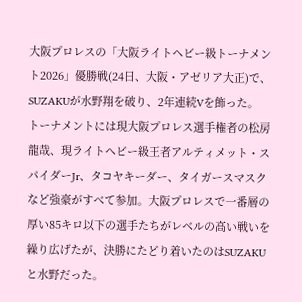大阪プロレスの「大阪ライトヘビー級トーナメント2026」優勝戦(24日、大阪・アゼリア大正)で、SUZAKUが水野翔を破り、2年連続Vを飾った。
トーナメントには現大阪プロレス選手権者の松房龍哉、現ライトヘビー級王者アルティメット・スパイダーJr、タコヤキーダー、タイガースマスクなど強豪がすべて参加。大阪プロレスで一番層の厚い85キロ以下の選手たちがレベルの高い戦いを繰り広げたが、決勝にたどり着いたのはSUZAKUと水野だった。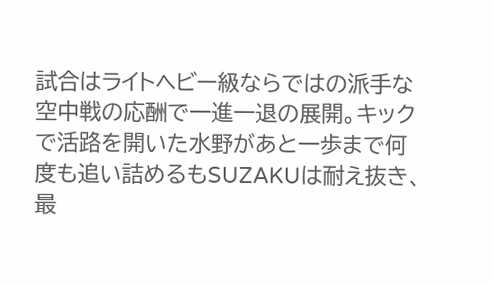試合はライトヘビー級ならではの派手な空中戦の応酬で一進一退の展開。キックで活路を開いた水野があと一歩まで何度も追い詰めるもSUZAKUは耐え抜き、最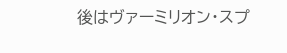後はヴァーミリオン・スプ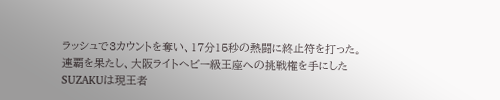ラッシュで3カウントを奪い、17分15秒の熱闘に終止符を打った。
連覇を果たし、大阪ライトヘビー級王座への挑戦権を手にしたSUZAKUは現王者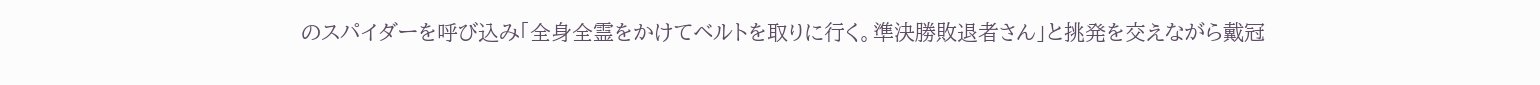のスパイダーを呼び込み「全身全霊をかけてベルトを取りに行く。準決勝敗退者さん」と挑発を交えながら戴冠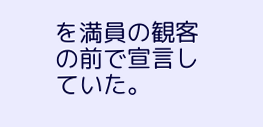を満員の観客の前で宣言していた。